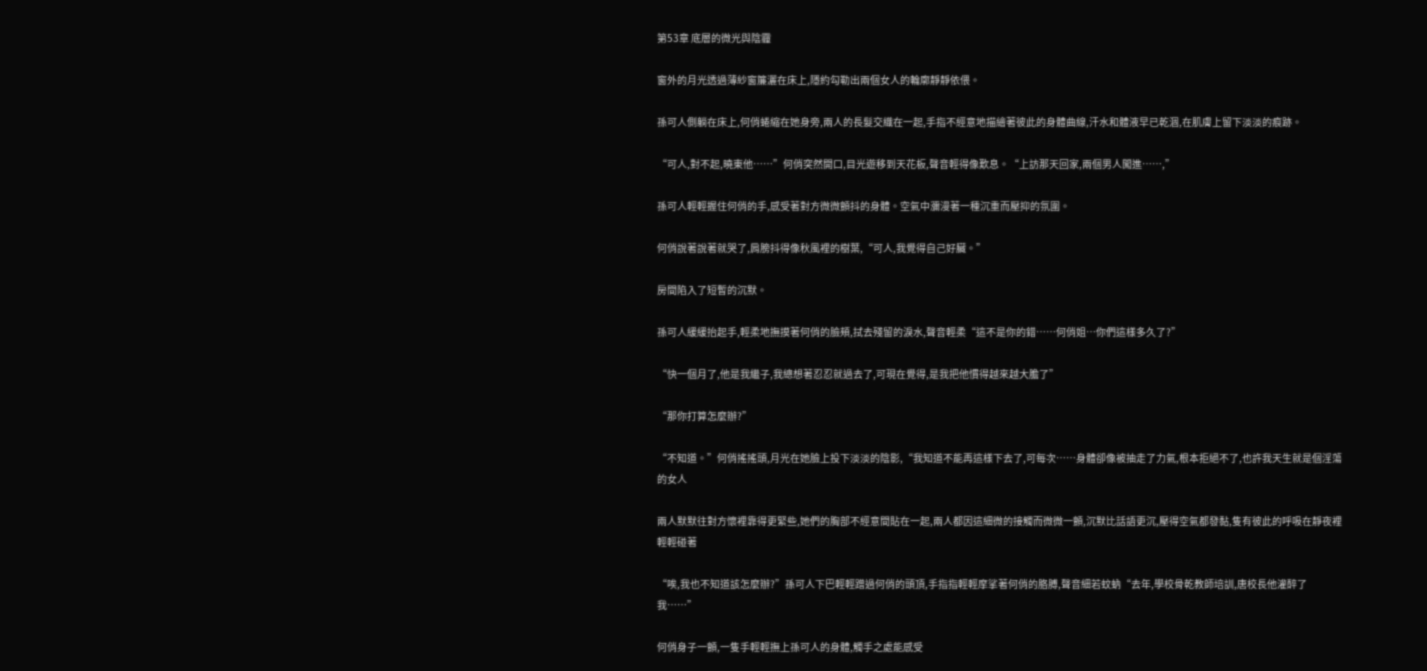第53章 底層的微光與陰霾

窗外的月光透過薄紗窗簾灑在床上,隱約勾勒出兩個女人的輪廓靜靜依偎。

孫可人側躺在床上,何俏蜷縮在她身旁,兩人的長髮交織在一起,手指不經意地描繪著彼此的身體曲線,汗水和體液早已乾涸,在肌膚上留下淡淡的痕跡。

“可人,對不起,曉東他……”何俏突然開口,目光遊移到天花板,聲音輕得像歎息。“上訪那天回家,兩個男人闖進……,”

孫可人輕輕握住何俏的手,感受著對方微微顫抖的身體。空氣中瀰漫著一種沉重而壓抑的氛圍。

何俏說著說著就哭了,肩膀抖得像秋風裡的樹葉,“可人,我覺得自己好臟。”

房間陷入了短暫的沉默。

孫可人緩緩抬起手,輕柔地撫摸著何俏的臉頰,拭去殘留的淚水,聲音輕柔“這不是你的錯……何俏姐…你們這樣多久了?”

“快一個月了,他是我繼子,我總想著忍忍就過去了,可現在覺得,是我把他慣得越來越大膽了”

“那你打算怎麼辦?”

“不知道。”何俏搖搖頭,月光在她臉上投下淡淡的陰影,“我知道不能再這樣下去了,可每次……身體卻像被抽走了力氣,根本拒絕不了,也許我天生就是個淫蕩的女人

兩人默默往對方懷裡靠得更緊些,她們的胸部不經意間貼在一起,兩人都因這細微的接觸而微微一顫,沉默比話語更沉,壓得空氣都發黏,隻有彼此的呼吸在靜夜裡輕輕碰著

“唉,我也不知道該怎麼辦?”孫可人下巴輕輕蹭過何俏的頭頂,手指指輕輕摩挲著何俏的胳膊,聲音細若蚊蚋“去年,學校骨乾教師培訓,唐校長他灌醉了我……”

何俏身子一顫,一隻手輕輕撫上孫可人的身體,觸手之處能感受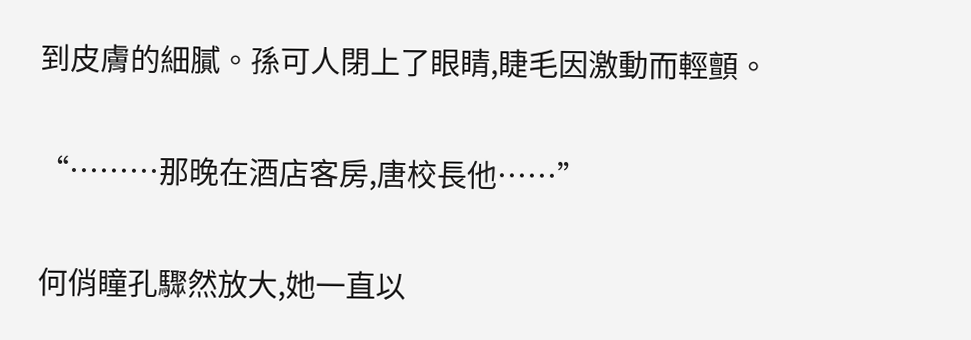到皮膚的細膩。孫可人閉上了眼睛,睫毛因激動而輕顫。

“………那晚在酒店客房,唐校長他……”

何俏瞳孔驟然放大,她一直以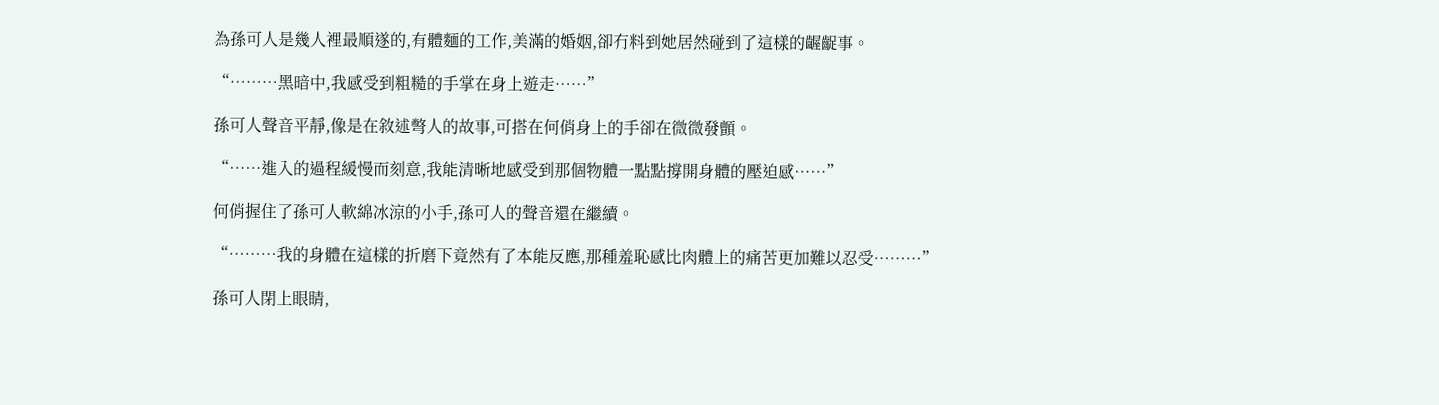為孫可人是幾人裡最順遂的,有體麵的工作,美滿的婚姻,卻冇料到她居然碰到了這樣的齷齪事。

“………黑暗中,我感受到粗糙的手掌在身上遊走……”

孫可人聲音平靜,像是在敘述彆人的故事,可搭在何俏身上的手卻在微微發顫。

“……進入的過程緩慢而刻意,我能清晰地感受到那個物體一點點撐開身體的壓迫感……”

何俏握住了孫可人軟綿冰涼的小手,孫可人的聲音還在繼續。

“………我的身體在這樣的折磨下竟然有了本能反應,那種羞恥感比肉體上的痛苦更加難以忍受………”

孫可人閉上眼睛,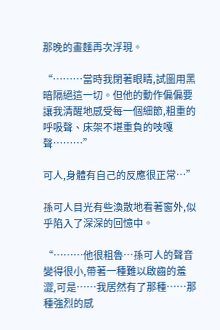那晚的畫麵再次浮現。

“………當時我閉著眼睛,試圖用黑暗隔絕這一切。但他的動作偏偏要讓我清醒地感受每一個細節,粗重的呼吸聲、床架不堪重負的吱嘎聲………”

可人,身體有自己的反應很正常…”

孫可人目光有些渙散地看著窗外,似乎陷入了深深的回憶中。

“………他很粗魯…孫可人的聲音變得很小,帶著一種難以啟齒的羞澀,可是……我居然有了那種……那種強烈的感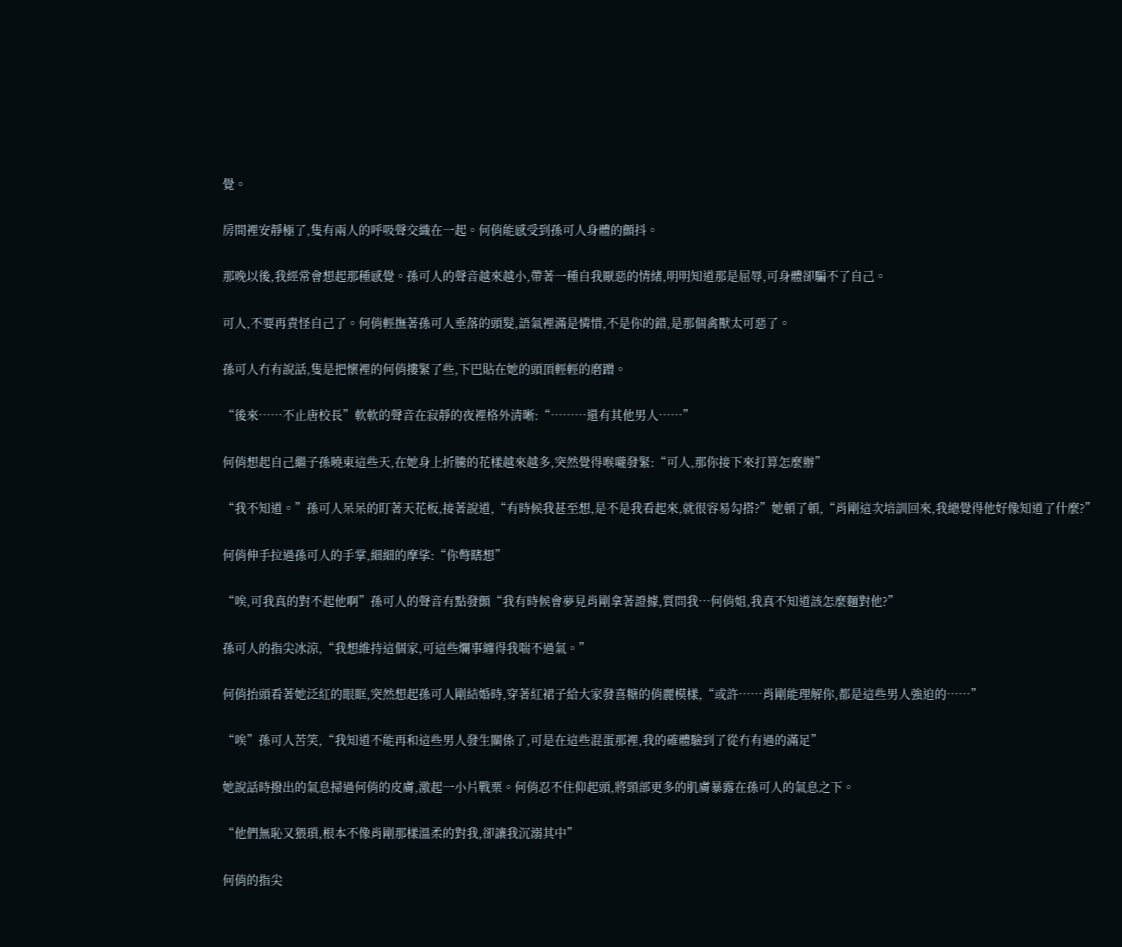覺。

房間裡安靜極了,隻有兩人的呼吸聲交織在一起。何俏能感受到孫可人身體的顫抖。

那晚以後,我經常會想起那種感覺。孫可人的聲音越來越小,帶著一種自我厭惡的情緒,明明知道那是屈辱,可身體卻騙不了自己。

可人,不要再責怪自己了。何俏輕撫著孫可人垂落的頭髮,語氣裡滿是憐惜,不是你的錯,是那個禽獸太可惡了。

孫可人冇有說話,隻是把懷裡的何俏摟緊了些,下巴貼在她的頭頂輕輕的磨蹭。

“後來……不止唐校長”軟軟的聲音在寂靜的夜裡格外清晰:“………還有其他男人……”

何俏想起自己繼子孫曉東這些天,在她身上折騰的花樣越來越多,突然覺得喉嚨發緊:“可人,那你接下來打算怎麼辦”

“我不知道。”孫可人呆呆的盯著天花板,接著說道,“有時候我甚至想,是不是我看起來,就很容易勾搭?”她頓了頓,“肖剛這次培訓回來,我總覺得他好像知道了什麼?”

何俏伸手拉過孫可人的手掌,細細的摩挲:“你彆瞎想”

“唉,可我真的對不起他啊”孫可人的聲音有點發顫“我有時候會夢見肖剛拿著證據,質問我…何俏姐,我真不知道該怎麼麵對他?”

孫可人的指尖冰涼,“我想維持這個家,可這些爛事纏得我喘不過氣。”

何俏抬頭看著她泛紅的眼眶,突然想起孫可人剛結婚時,穿著紅裙子給大家發喜糖的俏麗模樣,“或許……肖剛能理解你,都是這些男人強迫的……”

“唉”孫可人苦笑,“我知道不能再和這些男人發生關係了,可是在這些混蛋那裡,我的確體驗到了從冇有過的滿足”

她說話時撥出的氣息掃過何俏的皮膚,激起一小片戰栗。何俏忍不住仰起頭,將頸部更多的肌膚暴露在孫可人的氣息之下。

“他們無恥又猥瑣,根本不像肖剛那樣溫柔的對我,卻讓我沉溺其中”

何俏的指尖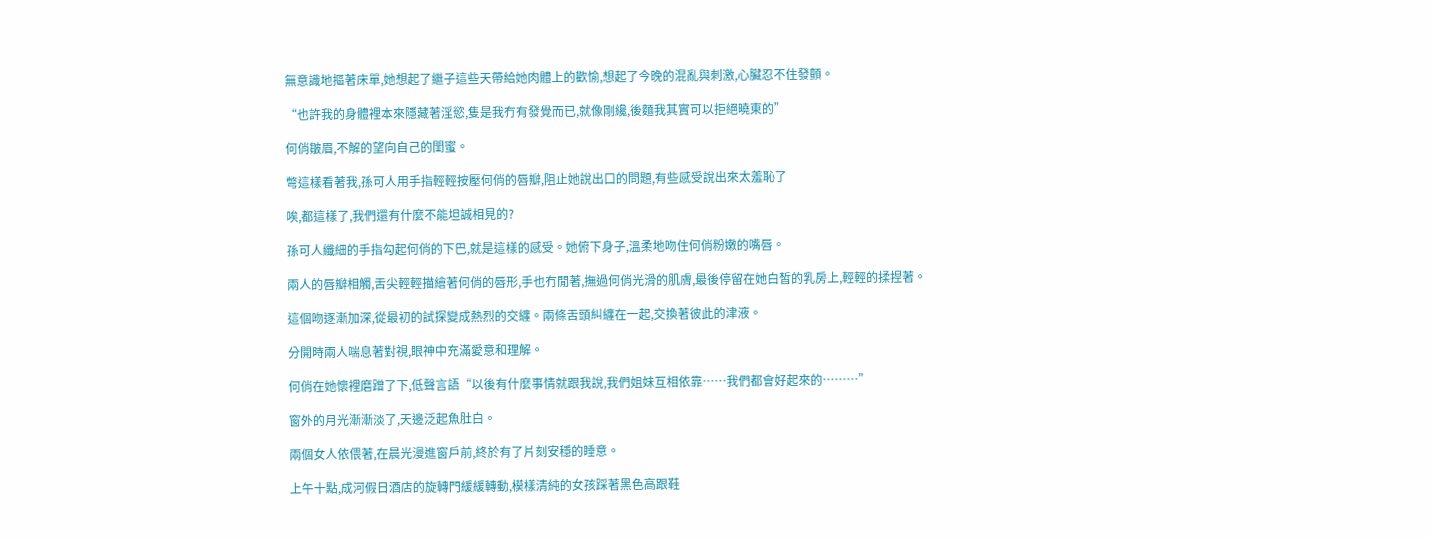無意識地摳著床單,她想起了繼子這些天帶給她肉體上的歡愉,想起了今晚的混亂與刺激,心臟忍不住發顫。

“也許我的身體裡本來隱藏著淫慾,隻是我冇有發覺而已,就像剛纔,後麵我其實可以拒絕曉東的”

何俏皺眉,不解的望向自己的閨蜜。

彆這樣看著我,孫可人用手指輕輕按壓何俏的唇瓣,阻止她說出口的問題,有些感受說出來太羞恥了

唉,都這樣了,我們還有什麼不能坦誠相見的?

孫可人纖細的手指勾起何俏的下巴,就是這樣的感受。她俯下身子,溫柔地吻住何俏粉嫩的嘴唇。

兩人的唇瓣相觸,舌尖輕輕描繪著何俏的唇形,手也冇閒著,撫過何俏光滑的肌膚,最後停留在她白皙的乳房上,輕輕的揉捏著。

這個吻逐漸加深,從最初的試探變成熱烈的交纏。兩條舌頭糾纏在一起,交換著彼此的津液。

分開時兩人喘息著對視,眼神中充滿愛意和理解。

何俏在她懷裡磨蹭了下,低聲言語“以後有什麼事情就跟我說,我們姐妹互相依靠……我們都會好起來的………”

窗外的月光漸漸淡了,天邊泛起魚肚白。

兩個女人依偎著,在晨光漫進窗戶前,終於有了片刻安穩的睡意。

上午十點,成河假日酒店的旋轉門緩緩轉動,模樣清純的女孩踩著黑色高跟鞋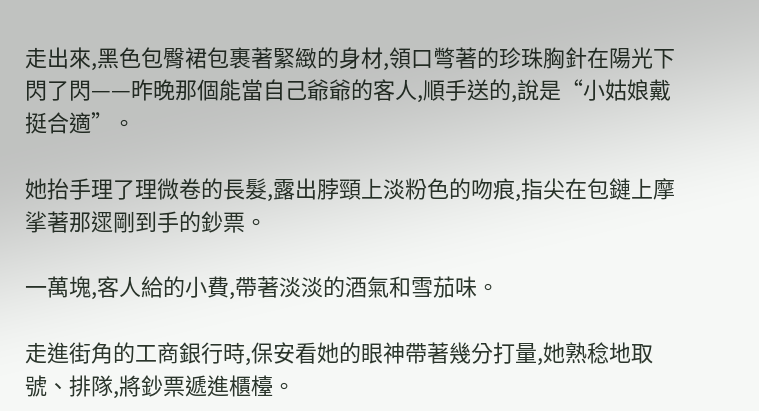走出來,黑色包臀裙包裹著緊緻的身材,領口彆著的珍珠胸針在陽光下閃了閃——昨晚那個能當自己爺爺的客人,順手送的,說是“小姑娘戴挺合適”。

她抬手理了理微卷的長髮,露出脖頸上淡粉色的吻痕,指尖在包鏈上摩挲著那遝剛到手的鈔票。

一萬塊,客人給的小費,帶著淡淡的酒氣和雪茄味。

走進街角的工商銀行時,保安看她的眼神帶著幾分打量,她熟稔地取號、排隊,將鈔票遞進櫃檯。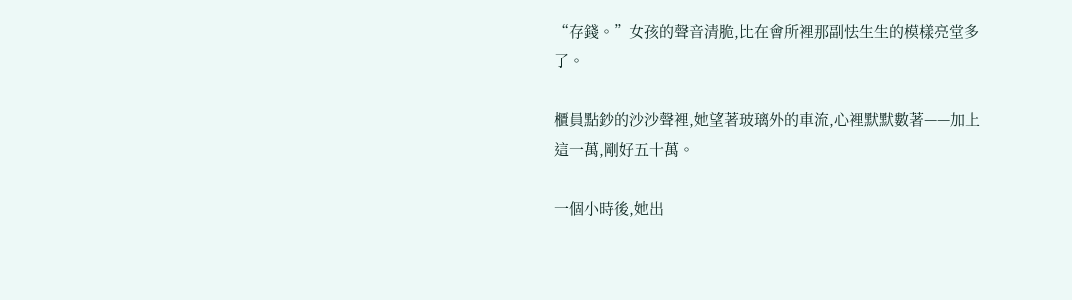“存錢。”女孩的聲音清脆,比在會所裡那副怯生生的模樣亮堂多了。

櫃員點鈔的沙沙聲裡,她望著玻璃外的車流,心裡默默數著——加上這一萬,剛好五十萬。

一個小時後,她出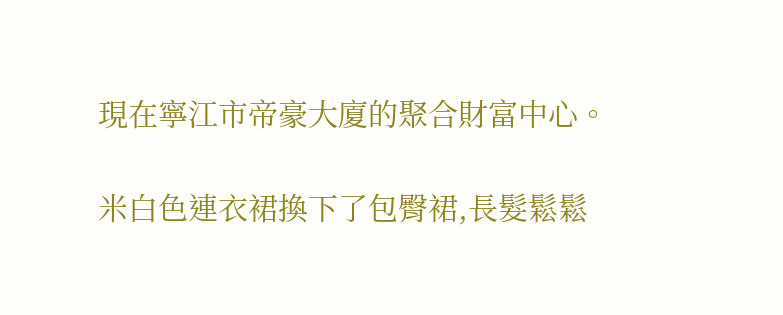現在寧江市帝豪大廈的聚合財富中心。

米白色連衣裙換下了包臀裙,長髮鬆鬆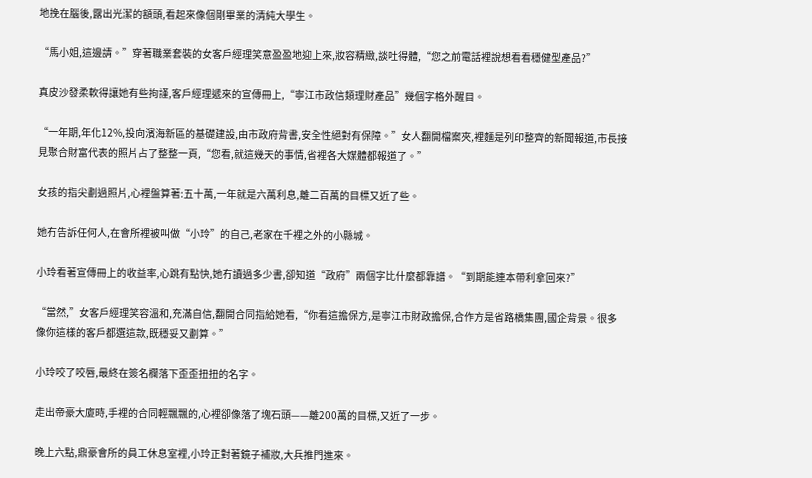地挽在腦後,露出光潔的額頭,看起來像個剛畢業的清純大學生。

“馬小姐,這邊請。”穿著職業套裝的女客戶經理笑意盈盈地迎上來,妝容精緻,談吐得體,“您之前電話裡說想看看穩健型產品?”

真皮沙發柔軟得讓她有些拘謹,客戶經理遞來的宣傳冊上,“寧江市政信類理財產品”幾個字格外醒目。

“一年期,年化12%,投向濱海新區的基礎建設,由市政府背書,安全性絕對有保障。”女人翻開檔案夾,裡麵是列印整齊的新聞報道,市長接見聚合財富代表的照片占了整整一頁,“您看,就這幾天的事情,省裡各大媒體都報道了。”

女孩的指尖劃過照片,心裡盤算著:五十萬,一年就是六萬利息,離二百萬的目標又近了些。

她冇告訴任何人,在會所裡被叫做“小玲”的自己,老家在千裡之外的小縣城。

小玲看著宣傳冊上的收益率,心跳有點快,她冇讀過多少書,卻知道“政府”兩個字比什麼都靠譜。“到期能連本帶利拿回來?”

“當然,”女客戶經理笑容溫和,充滿自信,翻開合同指給她看,“你看這擔保方,是寧江市財政擔保,合作方是省路橋集團,國企背景。很多像你這樣的客戶都選這款,既穩妥又劃算。”

小玲咬了咬唇,最終在簽名欄落下歪歪扭扭的名字。

走出帝豪大廈時,手裡的合同輕飄飄的,心裡卻像落了塊石頭——離200萬的目標,又近了一步。

晚上六點,鼎豪會所的員工休息室裡,小玲正對著鏡子補妝,大兵推門進來。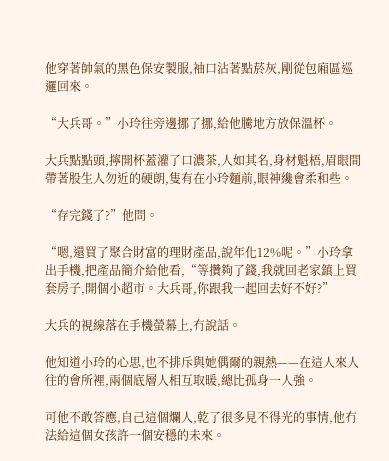他穿著帥氣的黑色保安製服,袖口沾著點菸灰,剛從包廂區巡邏回來。

“大兵哥。”小玲往旁邊挪了挪,給他騰地方放保溫杯。

大兵點點頭,擰開杯蓋灌了口濃茶,人如其名,身材魁梧,眉眼間帶著股生人勿近的硬朗,隻有在小玲麵前,眼神纔會柔和些。

“存完錢了?”他問。

“嗯,還買了聚合財富的理財產品,說年化12%呢。”小玲拿出手機,把產品簡介給他看,“等攢夠了錢,我就回老家鎮上買套房子,開個小超市。大兵哥,你跟我一起回去好不好?”

大兵的視線落在手機螢幕上,冇說話。

他知道小玲的心思,也不排斥與她偶爾的親熱——在這人來人往的會所裡,兩個底層人相互取暖,總比孤身一人強。

可他不敢答應,自己這個爛人,乾了很多見不得光的事情,他冇法給這個女孩許一個安穩的未來。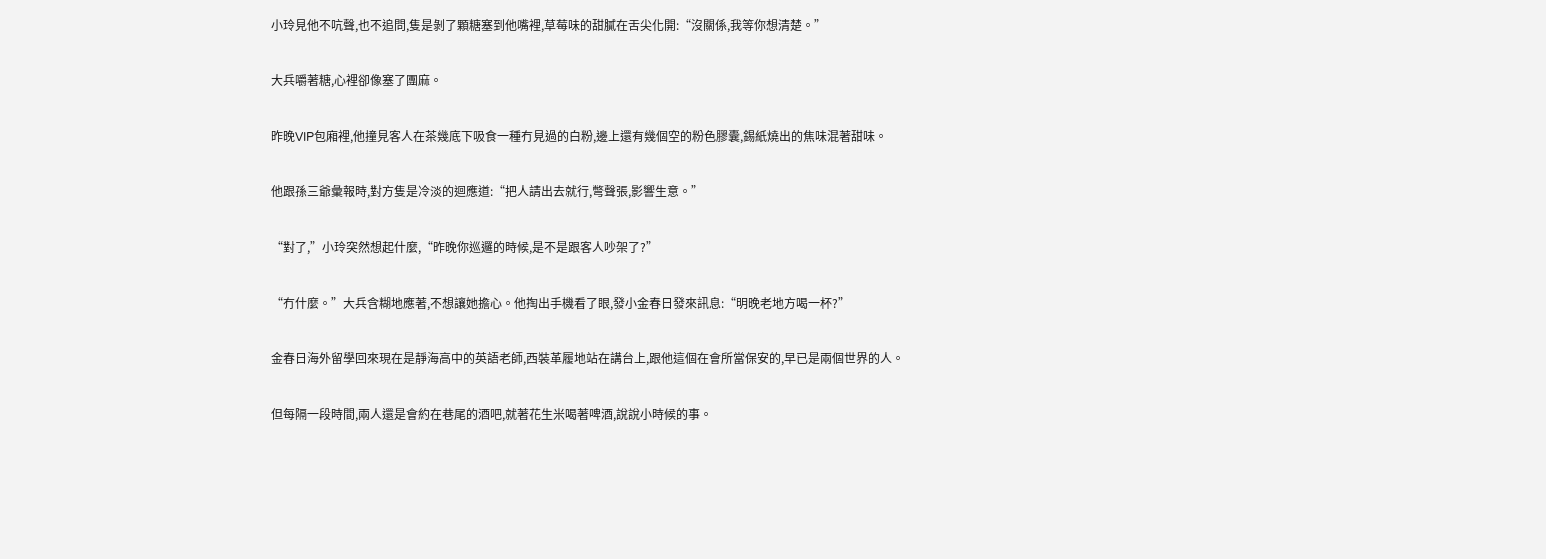小玲見他不吭聲,也不追問,隻是剝了顆糖塞到他嘴裡,草莓味的甜膩在舌尖化開:“沒關係,我等你想清楚。”

大兵嚼著糖,心裡卻像塞了團麻。

昨晚VIP包廂裡,他撞見客人在茶幾底下吸食一種冇見過的白粉,邊上還有幾個空的粉色膠囊,錫紙燒出的焦味混著甜味。

他跟孫三爺彙報時,對方隻是冷淡的迴應道:“把人請出去就行,彆聲張,影響生意。”

“對了,”小玲突然想起什麼,“昨晚你巡邏的時候,是不是跟客人吵架了?”

“冇什麼。”大兵含糊地應著,不想讓她擔心。他掏出手機看了眼,發小金春日發來訊息:“明晚老地方喝一杯?”

金春日海外留學回來現在是靜海高中的英語老師,西裝革履地站在講台上,跟他這個在會所當保安的,早已是兩個世界的人。

但每隔一段時間,兩人還是會約在巷尾的酒吧,就著花生米喝著啤酒,說說小時候的事。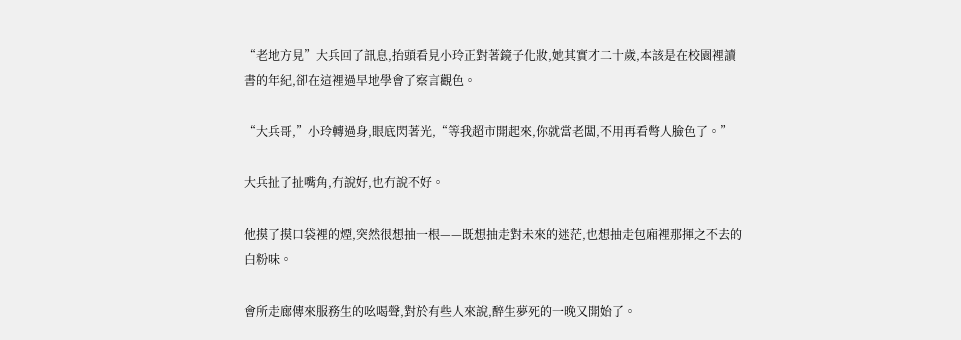“老地方見”大兵回了訊息,抬頭看見小玲正對著鏡子化妝,她其實才二十歲,本該是在校園裡讀書的年紀,卻在這裡過早地學會了察言觀色。

“大兵哥,”小玲轉過身,眼底閃著光,“等我超市開起來,你就當老闆,不用再看彆人臉色了。”

大兵扯了扯嘴角,冇說好,也冇說不好。

他摸了摸口袋裡的煙,突然很想抽一根——既想抽走對未來的迷茫,也想抽走包廂裡那揮之不去的白粉味。

會所走廊傳來服務生的吆喝聲,對於有些人來說,醉生夢死的一晚又開始了。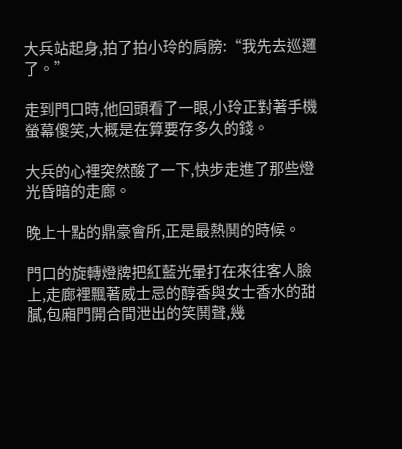大兵站起身,拍了拍小玲的肩膀:“我先去巡邏了。”

走到門口時,他回頭看了一眼,小玲正對著手機螢幕傻笑,大概是在算要存多久的錢。

大兵的心裡突然酸了一下,快步走進了那些燈光昏暗的走廊。

晚上十點的鼎豪會所,正是最熱鬨的時候。

門口的旋轉燈牌把紅藍光暈打在來往客人臉上,走廊裡飄著威士忌的醇香與女士香水的甜膩,包廂門開合間泄出的笑鬨聲,幾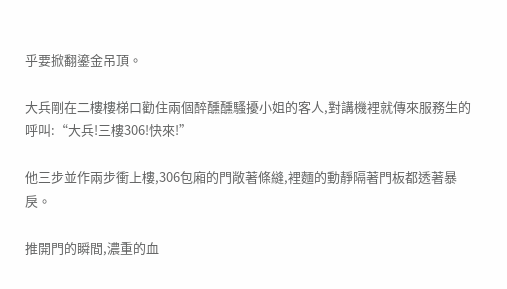乎要掀翻鎏金吊頂。

大兵剛在二樓樓梯口勸住兩個醉醺醺騷擾小姐的客人,對講機裡就傳來服務生的呼叫:“大兵!三樓306!快來!”

他三步並作兩步衝上樓,306包廂的門敞著條縫,裡麵的動靜隔著門板都透著暴戾。

推開門的瞬間,濃重的血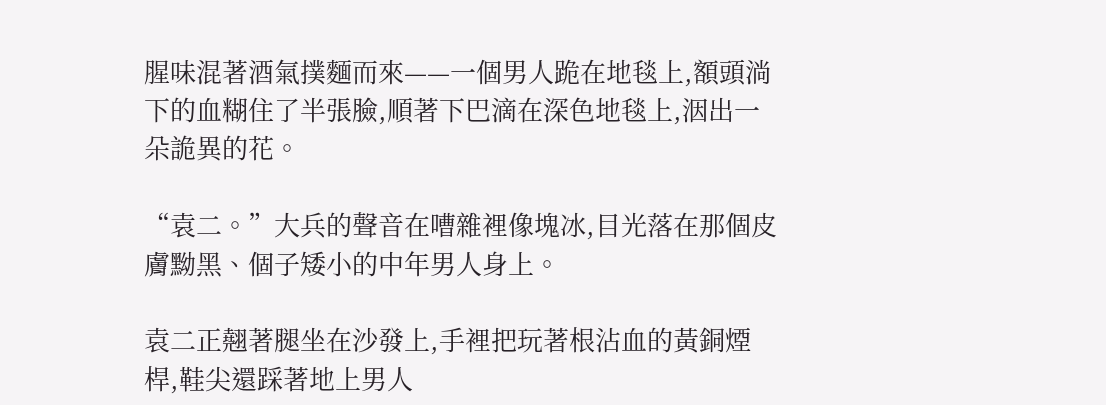腥味混著酒氣撲麵而來——一個男人跪在地毯上,額頭淌下的血糊住了半張臉,順著下巴滴在深色地毯上,洇出一朵詭異的花。

“袁二。”大兵的聲音在嘈雜裡像塊冰,目光落在那個皮膚黝黑、個子矮小的中年男人身上。

袁二正翹著腿坐在沙發上,手裡把玩著根沾血的黃銅煙桿,鞋尖還踩著地上男人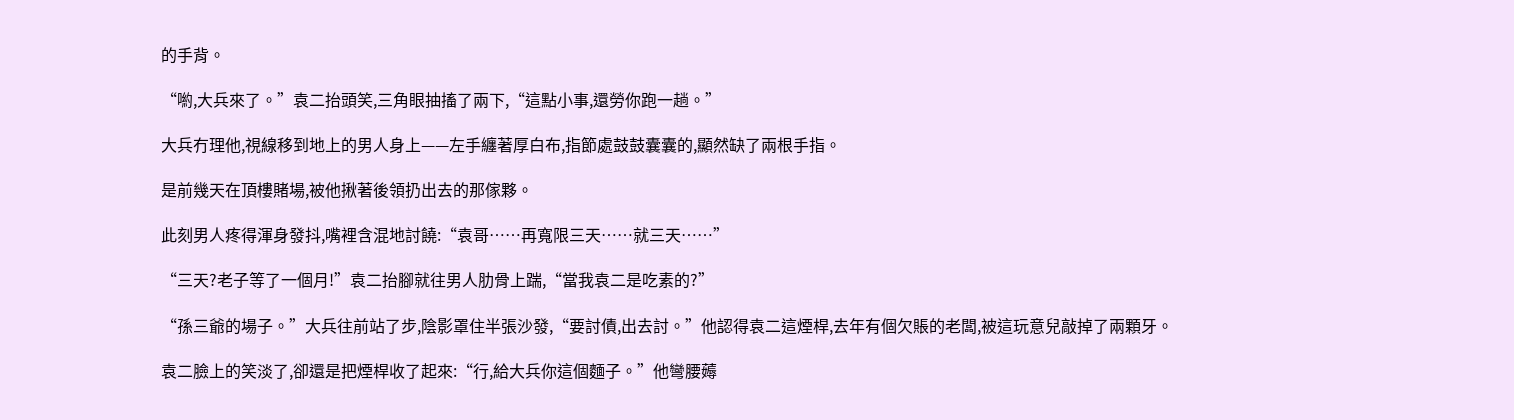的手背。

“喲,大兵來了。”袁二抬頭笑,三角眼抽搐了兩下,“這點小事,還勞你跑一趟。”

大兵冇理他,視線移到地上的男人身上——左手纏著厚白布,指節處鼓鼓囊囊的,顯然缺了兩根手指。

是前幾天在頂樓賭場,被他揪著後領扔出去的那傢夥。

此刻男人疼得渾身發抖,嘴裡含混地討饒:“袁哥……再寬限三天……就三天……”

“三天?老子等了一個月!”袁二抬腳就往男人肋骨上踹,“當我袁二是吃素的?”

“孫三爺的場子。”大兵往前站了步,陰影罩住半張沙發,“要討債,出去討。”他認得袁二這煙桿,去年有個欠賬的老闆,被這玩意兒敲掉了兩顆牙。

袁二臉上的笑淡了,卻還是把煙桿收了起來:“行,給大兵你這個麵子。”他彎腰薅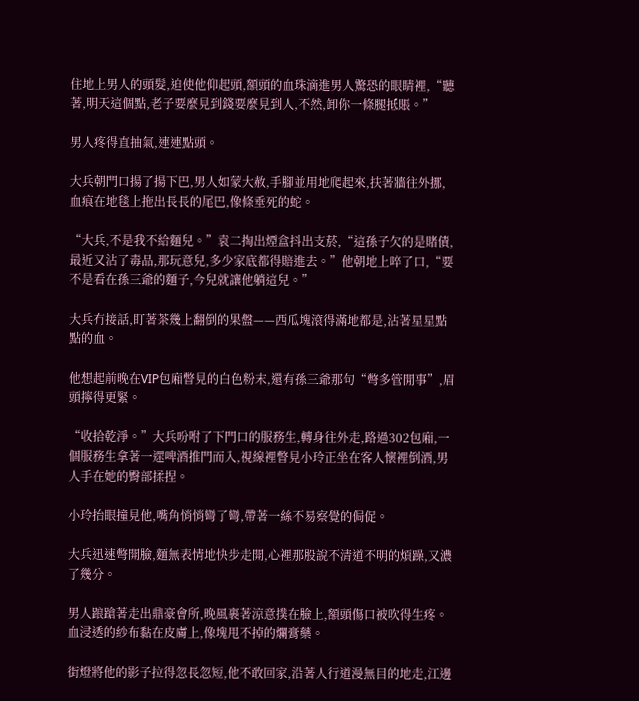住地上男人的頭髮,迫使他仰起頭,額頭的血珠滴進男人驚恐的眼睛裡,“聽著,明天這個點,老子要麼見到錢要麼見到人,不然,卸你一條腿抵賬。”

男人疼得直抽氣,連連點頭。

大兵朝門口揚了揚下巴,男人如蒙大赦,手腳並用地爬起來,扶著牆往外挪,血痕在地毯上拖出長長的尾巴,像條垂死的蛇。

“大兵,不是我不給麵兒。”袁二掏出煙盒抖出支菸,“這孫子欠的是賭債,最近又沾了毒品,那玩意兒,多少家底都得賠進去。”他朝地上啐了口,“要不是看在孫三爺的麵子,今兒就讓他躺這兒。”

大兵冇接話,盯著茶幾上翻倒的果盤——西瓜塊滾得滿地都是,沾著星星點點的血。

他想起前晚在VIP包廂瞥見的白色粉末,還有孫三爺那句“彆多管閒事”,眉頭擰得更緊。

“收拾乾淨。”大兵吩咐了下門口的服務生,轉身往外走,路過302包廂,一個服務生拿著一遝啤酒推門而入,視線裡瞥見小玲正坐在客人懷裡倒酒,男人手在她的臀部揉捏。

小玲抬眼撞見他,嘴角悄悄彎了彎,帶著一絲不易察覺的侷促。

大兵迅速彆開臉,麵無表情地快步走開,心裡那股說不清道不明的煩躁,又濃了幾分。

男人踉蹌著走出鼎豪會所,晚風裹著涼意撲在臉上,額頭傷口被吹得生疼。血浸透的紗布黏在皮膚上,像塊甩不掉的爛膏藥。

街燈將他的影子拉得忽長忽短,他不敢回家,沿著人行道漫無目的地走,江邊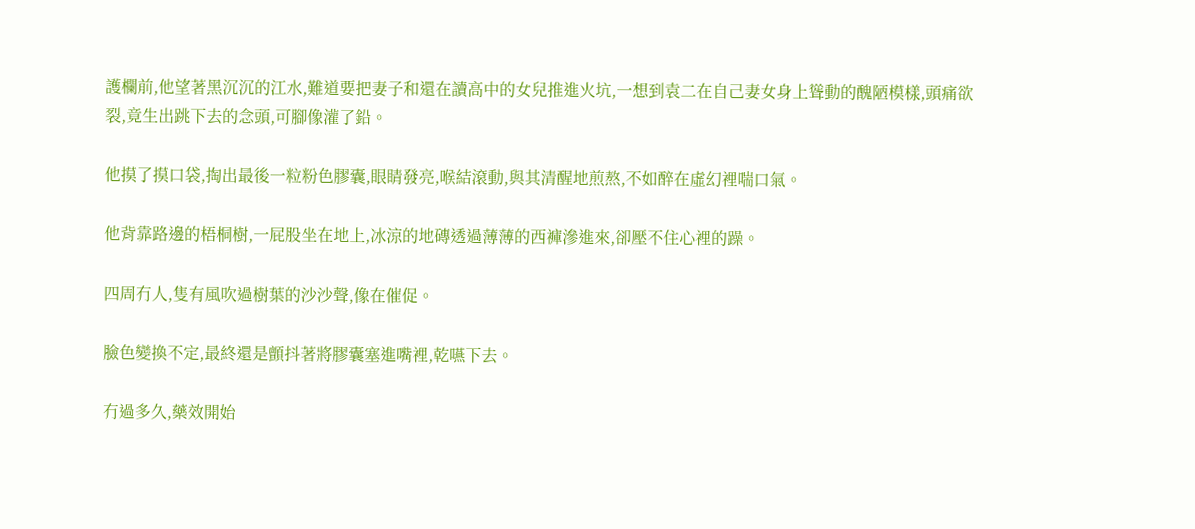護欄前,他望著黑沉沉的江水,難道要把妻子和還在讀高中的女兒推進火坑,一想到袁二在自己妻女身上聳動的醜陋模樣,頭痛欲裂,竟生出跳下去的念頭,可腳像灌了鉛。

他摸了摸口袋,掏出最後一粒粉色膠囊,眼睛發亮,喉結滾動,與其清醒地煎熬,不如醉在虛幻裡喘口氣。

他背靠路邊的梧桐樹,一屁股坐在地上,冰涼的地磚透過薄薄的西褲滲進來,卻壓不住心裡的躁。

四周冇人,隻有風吹過樹葉的沙沙聲,像在催促。

臉色變換不定,最終還是顫抖著將膠囊塞進嘴裡,乾嚥下去。

冇過多久,藥效開始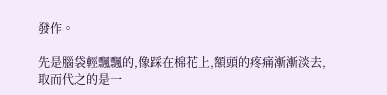發作。

先是腦袋輕飄飄的,像踩在棉花上,額頭的疼痛漸漸淡去,取而代之的是一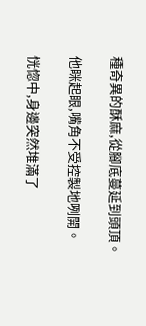種奇異的酥麻,從腳底蔓延到頭頂。

他眯起眼,嘴角不受控製地咧開。

恍惚中,身邊突然堆滿了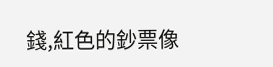錢,紅色的鈔票像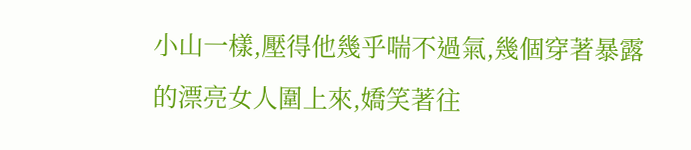小山一樣,壓得他幾乎喘不過氣,幾個穿著暴露的漂亮女人圍上來,嬌笑著往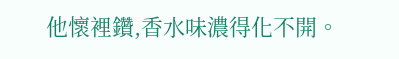他懷裡鑽,香水味濃得化不開。